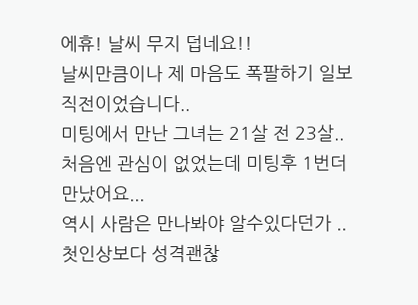에휴! 날씨 무지 덥네요!!
날씨만큼이나 제 마음도 폭팔하기 일보 직전이었습니다..
미팅에서 만난 그녀는 21살 전 23살..
처음엔 관심이 없었는데 미팅후 1번더 만났어요...
역시 사람은 만나봐야 알수있다던가 ..첫인상보다 성격괜찮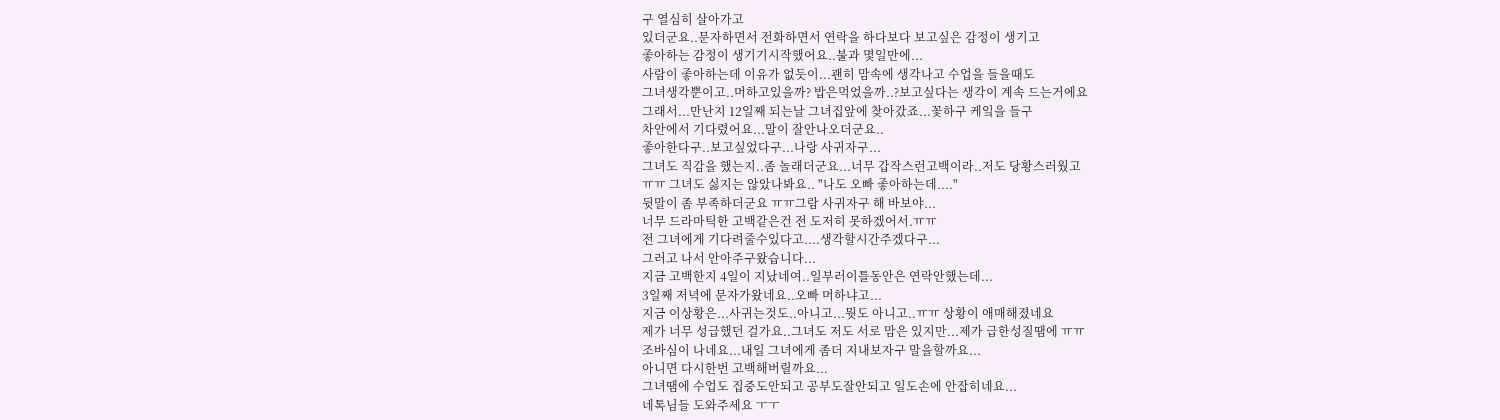구 열심히 살아가고
있더군요..문자하면서 전화하면서 연락을 하다보다 보고싶은 감정이 생기고
좋아하는 감정이 생기기시작했어요..불과 몇일만에...
사람이 좋아하는데 이유가 없듯이...괜히 맘속에 생각나고 수업을 들을때도
그녀생각뿐이고..머하고있을까? 밥은먹었을까..?보고싶다는 생각이 계속 드는거에요
그래서...만난지 12일째 되는날 그녀집앞에 찾아갔죠...꽃하구 케잌을 들구
차안에서 기다렸어요...말이 잘안나오더군요..
좋아한다구..보고싶었다구...나랑 사귀자구...
그녀도 직감을 했는지..좀 놀래더군요...너무 갑작스런고백이라..저도 당황스러웠고
ㅠㅠ 그녀도 싫지는 않았나봐요.. "나도 오빠 좋아하는데...."
뒷말이 좀 부족하더군요 ㅠㅠ그람 사귀자구 해 바보야...
너무 드라마틱한 고백같은건 전 도저히 못하겠어서.ㅠㅠ
전 그녀에게 기다려줄수있다고....생각할시간주겠다구...
그러고 나서 안아주구왔습니다...
지금 고백한지 4일이 지났네여..일부러이틀동안은 연락안했는데...
3일째 저녁에 문자가왔네요..오빠 머하냐고...
지금 이상황은...사귀는것도..아니고...뭣도 아니고..ㅠㅠ 상황이 애매해졌네요
제가 너무 성급했던 걸가요..그녀도 저도 서로 맘은 있지만...제가 급한성질땜에 ㅠㅠ
조바심이 나네요...내일 그녀에게 좀더 지내보자구 말을할까요...
아니면 다시한번 고백해버릴까요...
그녀땜에 수업도 집중도안되고 공부도잘안되고 일도손에 안잡히네요...
네톡님들 도와주세요 ㅜㅜ